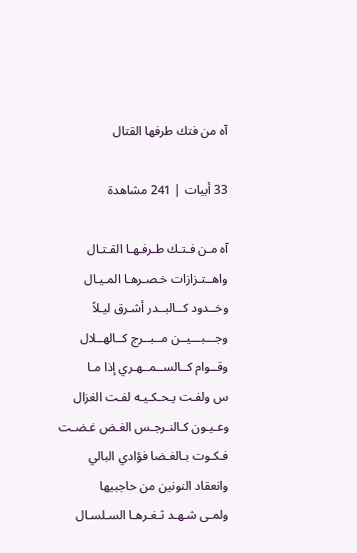آه من فتك طرفها القتال

33 أبيات | 241 مشاهدة

آه مـن فـتـك طـرفـهـا القـتـال
واهــتـزازات خـصـرهـا المـيـال
وخــدود كــالبــدر أشـرق ليـلاً
وجـــبـــيــن مــبــرج كــالهــلال
وقــوام كــالســمــهـري إذا مـا
س ولفـت يـحـكـيـه لفـت الغزال
وعـيـون كـالنـرجـس الغـض غـضـت
فـكـوت بـالغـضا فؤادي البالي
وانعقاد النونين من حاجبيها
ولمـى شـهـد ثـغـرهـا السـلسـال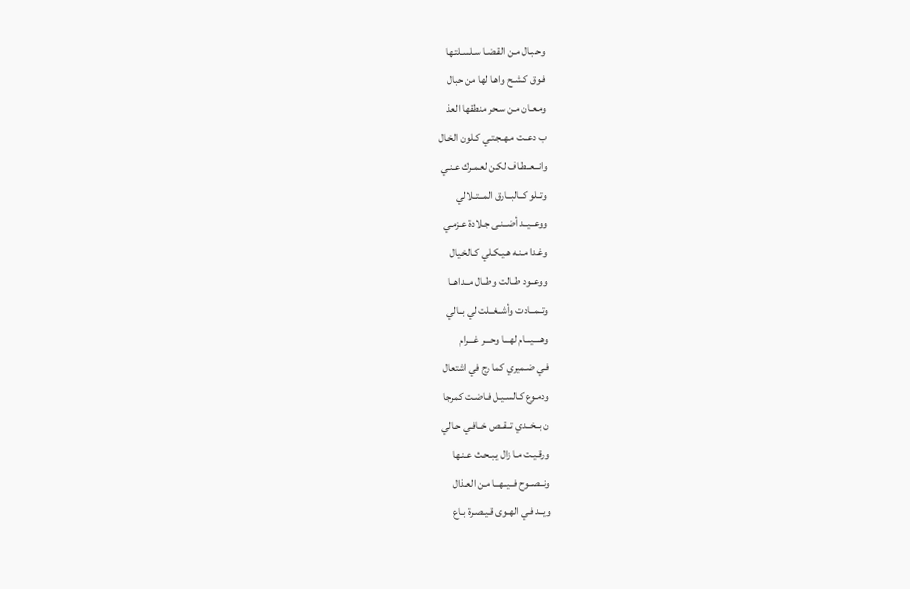وحـبـال مـن القـضـا سـلسـلتـها
فـوق كـشـح واهـا لها من حبال
ومـعـان مـن سـحر منطقها العذ
ب دعــت مـهـجـتـي كـلون الخـال
وانــعــطـاف لكـن لعـمـرك عـنـي
وتــلو كــالبــارق المــتــلالي
ووعــيــد أضــنـى جـلادة عـزمـي
وغـدا مـنـه هـيـكـلي كـالخـيال
ووعــود طــالت وطــال مــداهــا
وتــمــادت وأشــغــلت لي بــالي
وهــــيـــام لهـــا وحـــر غـــرام
فـي ضـميري كما رج في اشتعال
ودمـوع كـالسـيـل فـاضـت كمرجا
ن بــخــدي تــقــص خــافـي حـالي
ورقـيـت مـا زال يـبـحـث عـنـها
ونــصــوح فــيــهــا مـن العـذال
ويــد فـي الهـوى قـيـصـرة بـاع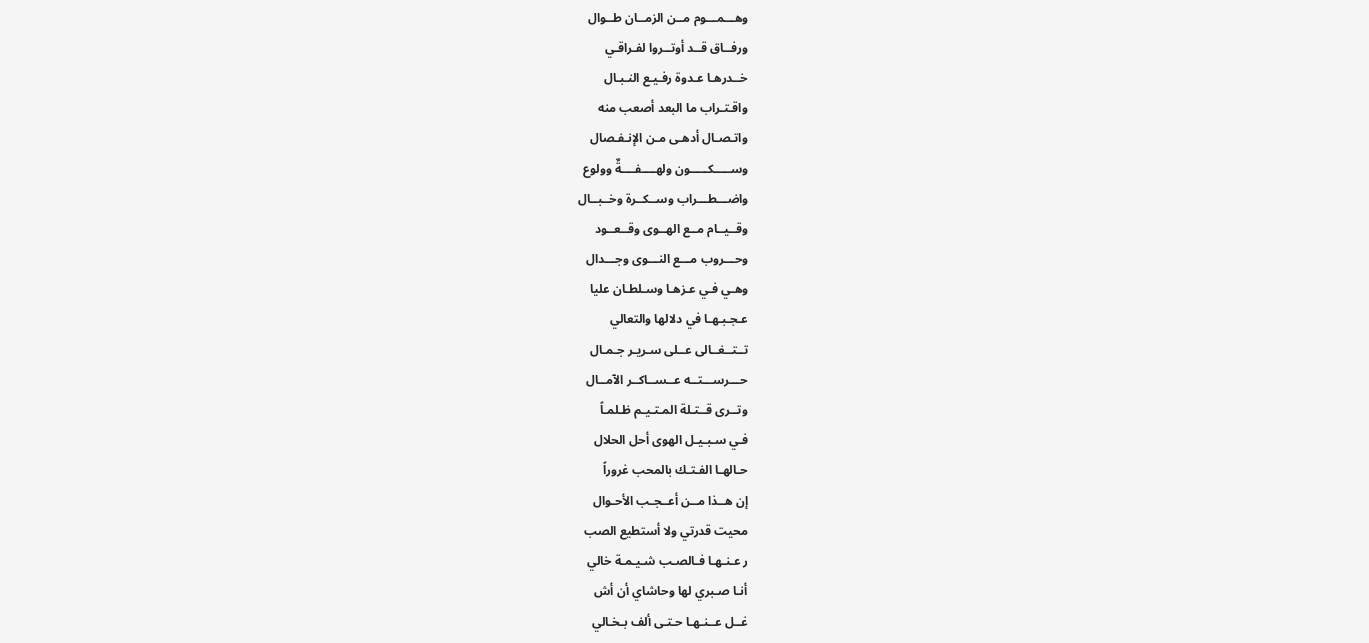وهـــمـــوم مــن الزمــان طــوال
ورفــاق قــد أوتــروا لفـراقـي
خــدرهـا عـدوة رفـيـع النـبـال
واقـتـراب ما البعد أصعب منه
واتـصـال أدهـى مـن الإنـفـصال
وســـــكـــــون ولهــــفــــةٌ وولوع
واضـــطـــراب وســكــرة وخــبــال
وقــيــام مــع الهــوى وقــعــود
وحـــروب مـــع النـــوى وجـــدال
وهـي فـي عـزهـا وسـلطـان عليا
عـجـبـهـا في دلالها والتعالي
تــتــغــالى عــلى سـريـر جـمـال
حـــرســـتــه عــســاكــر الآمــال
وتــرى قــتـلة المـتـيـم ظـلمـاً
فـي سـبـيـل الهوى أحل الحلال
حـالهـا الفـتـك بالمحب غروراً
إن هــذا مــن أعــجـب الأحـوال
محيت قدرتي ولا أستطيع الصب
ر عـنـهـا فـالصـب شـيـمـة خالي
أنـا صـبري لها وحاشاي أن أش
غــل عــنـهـا حـتـى ألف بـخـالي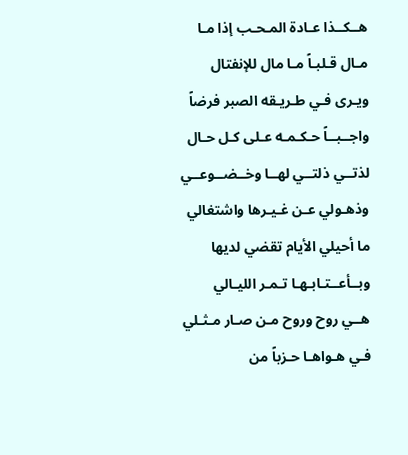هــكــذا عـادة المـحـب إذا مـا
مـال قـلبـاً مـا مال للإنفتال
ويـرى فـي طـريـقه الصبر فرضاً
واجــبــاً حـكـمـه عـلى كـل حـال
لذتــي ذلتــي لهــا وخــضــوعــي
وذهـولي عـن غـيـرها واشتغالي
ما أحيلي الأيام تقضي لديها
وبــأعــتـابـهـا تـمـر الليـالي
هــي روح وروح مـن صـار مـثـلي
فـي هـواهـا حـزباً من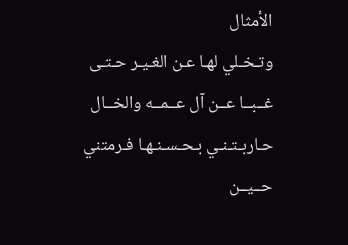الأمثال
وتـخـلي لهـا عـن الغـيـر حـتـى
غــبــا عــن آل عــمــه والخــال
حـاربـتـنـي بـحـسـنـهـا فـرمتني
حــيــن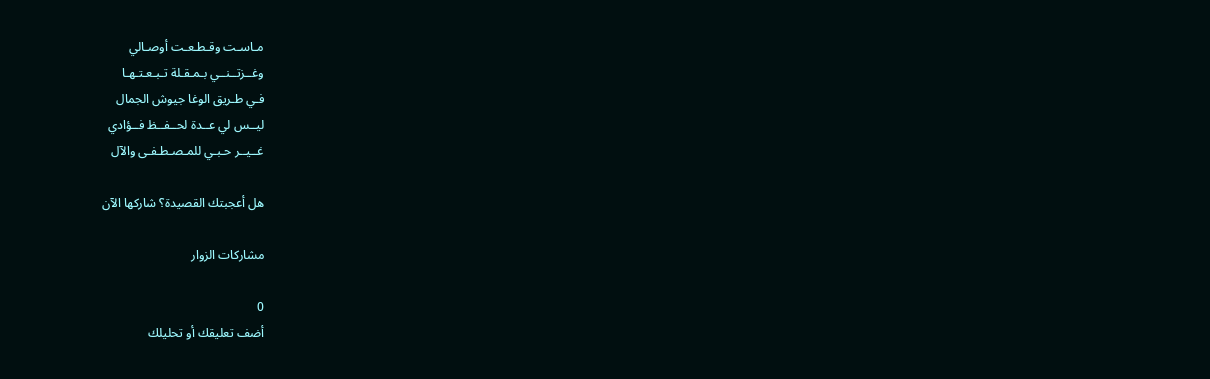مـاسـت وقـطـعـت أوصـالي
وغــزتــنــي بـمـقـلة تـبـعـتـهـا
فـي طـريق الوغا جيوش الجمال
ليــس لي عــدة لحــفــظ فــؤادي
غــيــر حـبـي للمـصـطـفـى والآل

هل أعجبتك القصيدة؟ شاركها الآن

مشاركات الزوار

0
أضف تعليقك أو تحليلك